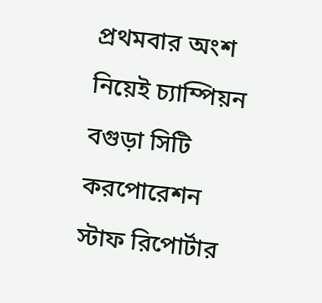প্রথমবার অংশ নিয়েই চ্যাম্পিয়ন বগুড়া সিটি করপোরেশন
স্টাফ রিপোর্টার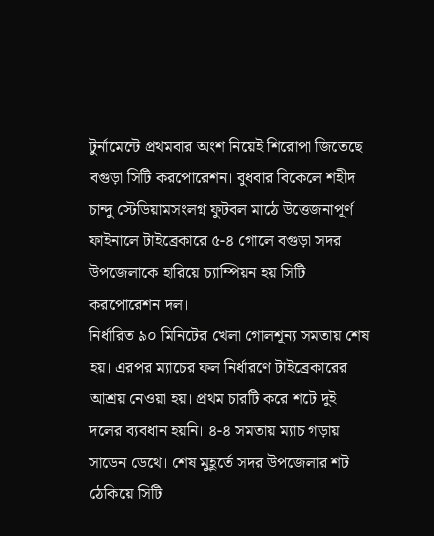টুর্নামেন্টে প্রথমবার অংশ নিয়েই শিরোপা জিতেছে বগুড়া সিটি করপোরেশন। বুধবার বিকেলে শহীদ চান্দু স্টেডিয়ামসংলগ্ন ফুটবল মাঠে উত্তেজনাপূর্ণ ফাইনালে টাইব্রেকারে ৫-৪ গোলে বগুড়া সদর উপজেলাকে হারিয়ে চ্যাম্পিয়ন হয় সিটি করপোরেশন দল।
নির্ধারিত ৯০ মিনিটের খেলা গোলশূন্য সমতায় শেষ হয়। এরপর ম্যাচের ফল নির্ধারণে টাইব্রেকারের আশ্রয় নেওয়া হয়। প্রথম চারটি করে শটে দুই দলের ব্যবধান হয়নি। ৪-৪ সমতায় ম্যাচ গড়ায় সাডেন ডেথে। শেষ মুহূর্তে সদর উপজেলার শট ঠেকিয়ে সিটি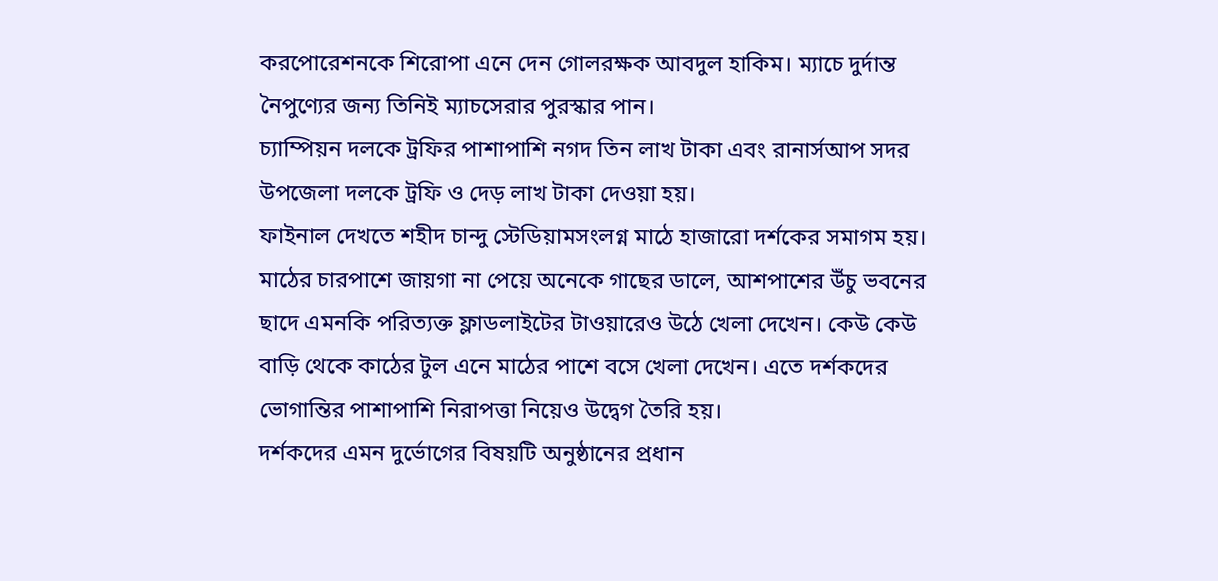করপোরেশনকে শিরোপা এনে দেন গোলরক্ষক আবদুল হাকিম। ম্যাচে দুর্দান্ত নৈপুণ্যের জন্য তিনিই ম্যাচসেরার পুরস্কার পান।
চ্যাম্পিয়ন দলকে ট্রফির পাশাপাশি নগদ তিন লাখ টাকা এবং রানার্সআপ সদর উপজেলা দলকে ট্রফি ও দেড় লাখ টাকা দেওয়া হয়।
ফাইনাল দেখতে শহীদ চান্দু স্টেডিয়ামসংলগ্ন মাঠে হাজারো দর্শকের সমাগম হয়। মাঠের চারপাশে জায়গা না পেয়ে অনেকে গাছের ডালে, আশপাশের উঁচু ভবনের ছাদে এমনকি পরিত্যক্ত ফ্লাডলাইটের টাওয়ারেও উঠে খেলা দেখেন। কেউ কেউ বাড়ি থেকে কাঠের টুল এনে মাঠের পাশে বসে খেলা দেখেন। এতে দর্শকদের ভোগান্তির পাশাপাশি নিরাপত্তা নিয়েও উদ্বেগ তৈরি হয়।
দর্শকদের এমন দুর্ভোগের বিষয়টি অনুষ্ঠানের প্রধান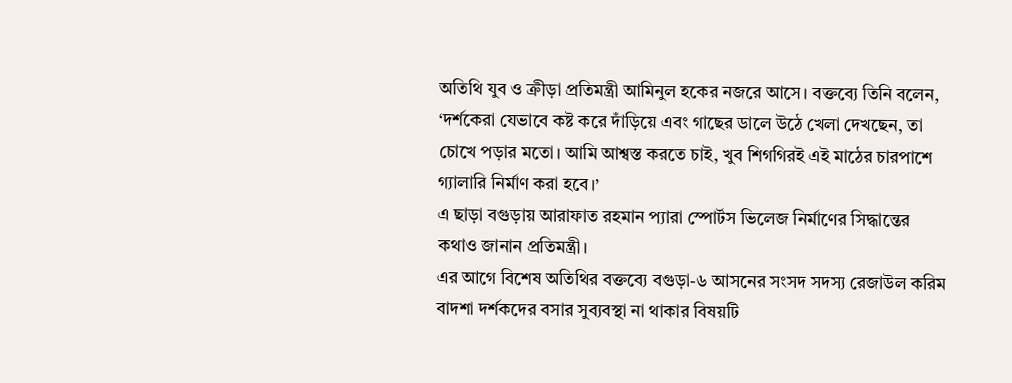অতিথি যুব ও ক্রীড়া প্রতিমন্ত্রী আমিনুল হকের নজরে আসে। বক্তব্যে তিনি বলেন, ‘দর্শকেরা যেভাবে কষ্ট করে দাঁড়িয়ে এবং গাছের ডালে উঠে খেলা দেখছেন, তা চোখে পড়ার মতো। আমি আশ্বস্ত করতে চাই, খুব শিগগিরই এই মাঠের চারপাশে গ্যালারি নির্মাণ করা হবে।’
এ ছাড়া বগুড়ায় আরাফাত রহমান প্যারা স্পোর্টস ভিলেজ নির্মাণের সিদ্ধান্তের কথাও জানান প্রতিমন্ত্রী।
এর আগে বিশেষ অতিথির বক্তব্যে বগুড়া-৬ আসনের সংসদ সদস্য রেজাউল করিম বাদশা দর্শকদের বসার সুব্যবস্থা না থাকার বিষয়টি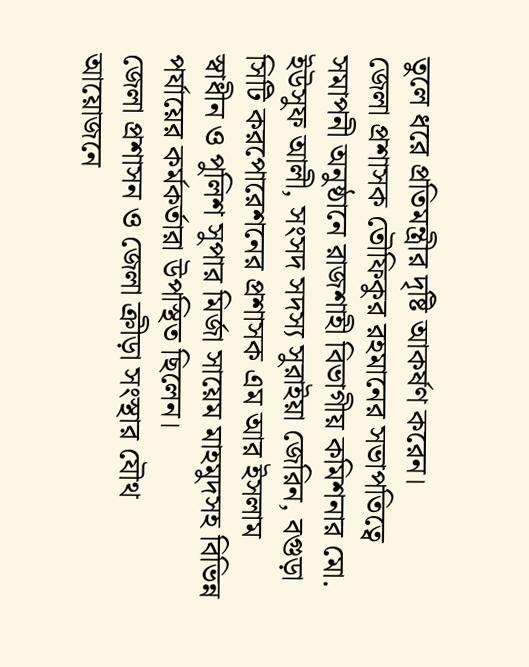তুলে ধরে প্রতিমন্ত্রীর দৃষ্টি আকর্ষণ করেন।
জেলা প্রশাসক তৌফিকুর রহমানের সভাপতিত্বে সমাপনী অনুষ্ঠানে রাজশাহী বিভাগীয় কমিশনার মো. ইউসুফ আলী, সংসদ সদস্য সুরাইয়া জেরিন, বগুড়া সিটি করপোরেশনের প্রশাসক এম আর ইসলাম স্বাধীন ও পুলিশ সুপার মির্জা সায়েম মাহমুদসহ বিভিন্ন পর্যায়ের কর্মকর্তারা উপস্থিত ছিলেন।
জেলা প্রশাসন ও জেলা ক্রীড়া সংস্থার যৌথ আয়োজনে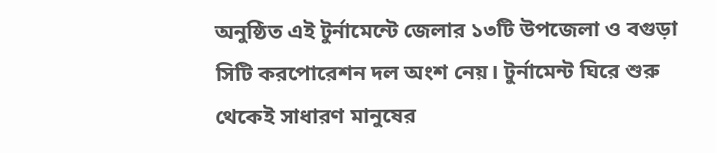অনুষ্ঠিত এই টুর্নামেন্টে জেলার ১৩টি উপজেলা ও বগুড়া সিটি করপোরেশন দল অংশ নেয়। টুর্নামেন্ট ঘিরে শুরু থেকেই সাধারণ মানুষের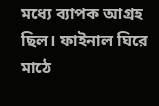মধ্যে ব্যাপক আগ্রহ ছিল। ফাইনাল ঘিরে মাঠে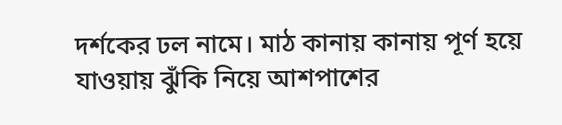দর্শকের ঢল নামে। মাঠ কানায় কানায় পূর্ণ হয়ে যাওয়ায় ঝুঁকি নিয়ে আশপাশের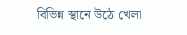বিভিন্ন স্থানে উঠে খেলা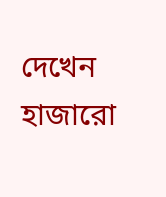দেখেন হাজারো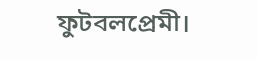ফুটবলপ্রেমী।